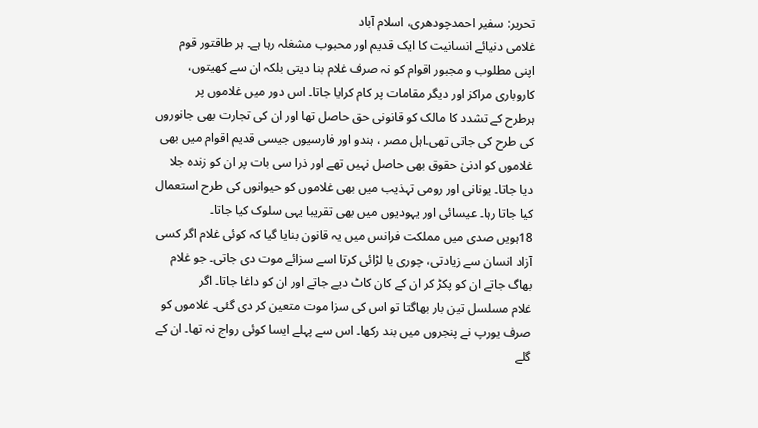تحریر: سفیر احمدچودھری، اسلام آباد
غلامی دنیائے انسانیت کا ایک قدیم اور محبوب مشغلہ رہا ہے۔ ہر طاقتور قوم
اپنی مطلوب و مجبور اقوام کو نہ صرف غلام بنا دیتی بلکہ ان سے کھیتوں،
کاروباری مراکز اور دیگر مقامات پر کام کرایا جاتا۔ اس دور میں غلاموں پر
ہرطرح کے تشدد کا مالک کو قانونی حق حاصل تھا اور ان کی تجارت بھی جانوروں
کی طرح کی جاتی تھی۔اہل مصر ، ہندو اور فارسیوں جیسی قدیم اقوام میں بھی
غلاموں کو ادنیٰ حقوق بھی حاصل نہیں تھے اور ذرا سی بات پر ان کو زندہ جلا
دیا جاتا۔ یونانی اور رومی تہذیب میں بھی غلاموں کو حیوانوں کی طرح استعمال
کیا جاتا رہا۔ عیسائی اور یہودیوں میں بھی تقریبا یہی سلوک کیا جاتا۔
18ہویں صدی میں مملکت فرانس میں یہ قانون بنایا گیا کہ کوئی غلام اگر کسی
آزاد انسان سے زیادتی، چوری یا لڑائی کرتا اسے سزائے موت دی جاتی۔ جو غلام
بھاگ جاتے ان کو پکڑ کر ان کے کان کاٹ دیے جاتے اور ان کو داغا جاتا۔ اگر
غلام مسلسل تین بار بھاگتا تو اس کی سزا موت متعین کر دی گئی۔ غلاموں کو
صرف یورپ نے پنجروں میں بند رکھا۔ اس سے پہلے ایسا کوئی رواج نہ تھا۔ ان کے
گلے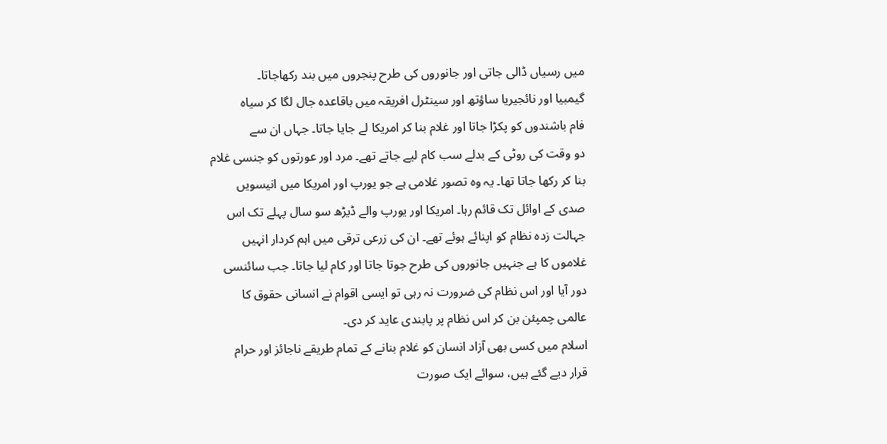میں رسیاں ڈالی جاتی اور جانوروں کی طرح پنجروں میں بند رکھاجاتا۔
گیمبیا اور نائجیریا ساؤتھ اور سینٹرل افریقہ میں باقاعدہ جال لگا کر سیاہ
فام باشندوں کو پکڑا جاتا اور غلام بنا کر امریکا لے جایا جاتا۔ جہاں ان سے
دو وقت کی روٹی کے بدلے سب کام لیے جاتے تھے۔ مرد اور عورتوں کو جنسی غلام
بنا کر رکھا جاتا تھا۔ یہ وہ تصور غلامی ہے جو یورپ اور امریکا میں انیسویں
صدی کے اوائل تک قائم رہا۔ امریکا اور یورپ والے ڈیڑھ سو سال پہلے تک اس
جہالت زدہ نظام کو اپنائے ہوئے تھے۔ ان کی زرعی ترقی میں اہم کردار انہیں
غلاموں کا ہے جنہیں جانوروں کی طرح جوتا جاتا اور کام لیا جاتا۔ جب سائنسی
دور آیا اور اس نظام کی ضرورت نہ رہی تو ایسی اقوام نے انسانی حقوق کا
عالمی چمپئن بن کر اس نظام پر پابندی عاید کر دی۔
اسلام میں کسی بھی آزاد انسان کو غلام بنانے کے تمام طریقے ناجائز اور حرام
قرار دیے گئے ہیں، سوائے ایک صورت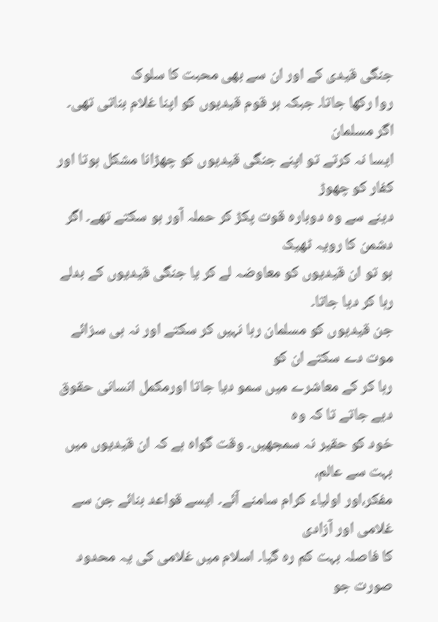جنگی قیدی کے اور ان سے بھی محبت کا سلوک
روا رکھا جاتا۔ جبکہ ہر قوم قیدیوں کو اپنا غلام بناتی تھی۔ اگر مسلمان
ایسا نہ کرتے تو اپنے جنگی قیدیوں کو چھڑانا مشکل ہوتا اور کفار کو چھوڑ
دینے سے وہ دوبارہ قوت پکڑ کر حملہ آور ہو سکتے تھے۔ اگر دشمن کا رویہ ٹھیک
ہو تو ان قیدیوں کو معاوضہ لے کر یا جنگی قیدیوں کے بدلے رہا کر دیا جاتا۔
جن قیدیوں کو مسلمان رہا نہیں کر سکتے اور نہ ہی سزائے موت دے سکتے ان کو
رہا کر کے معاشرے میں سمو دیا جاتا اورمکمل انسانی حقوق دیے جاتے تا کہ وہ
خود کو حقیر نہ سمجھیں۔ وقت گواہ ہے کہ ان قیدیوں میں بہت سے عالم،
مفکر،اور اولیاء کرام سامنے آئے۔ ایسے قواعد بنائے جن سے غلامی اور آزادی
کا فاصلہ بہت کم رہ گیا۔ اسلام میں غلامی کی یہ محدود صورت جو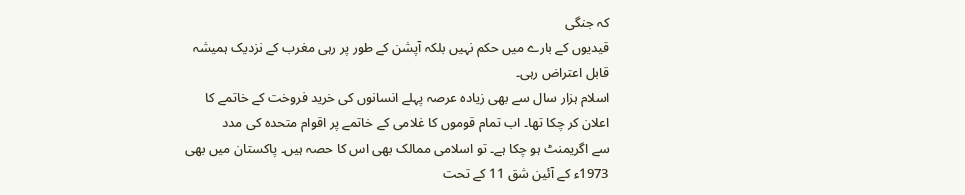کہ جنگی
قیدیوں کے بارے میں حکم نہیں بلکہ آپشن کے طور پر رہی مغرب کے نزدیک ہمیشہ
قابل اعتراض رہی۔
اسلام ہزار سال سے بھی زیادہ عرصہ پہلے انسانوں کی خرید فروخت کے خاتمے کا
اعلان کر چکا تھا۔ اب تمام قوموں کا غلامی کے خاتمے پر اقوام متحدہ کی مدد
سے اگریمنٹ ہو چکا ہے۔ تو اسلامی ممالک بھی اس کا حصہ ہیں۔ پاکستان میں بھی
1973ء کے آئین شق 11 کے تحت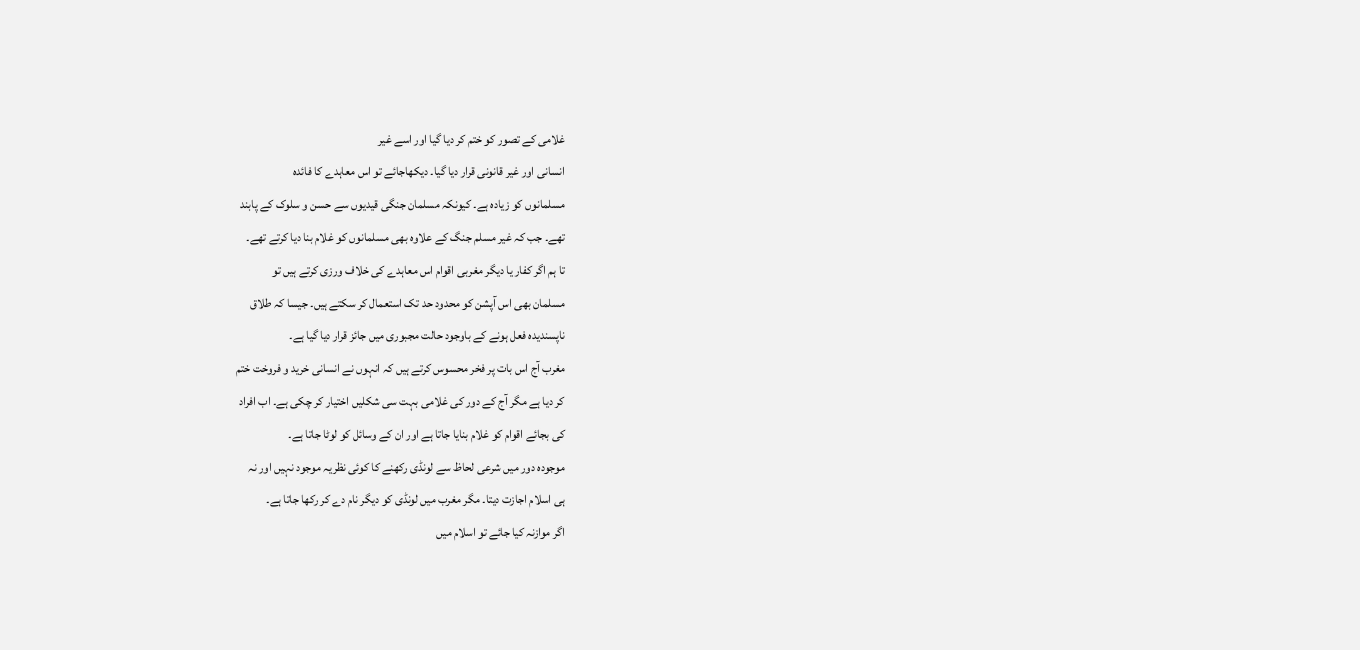غلامی کے تصور کو ختم کر دیا گیا اور اسے غیر
انسانی اور غیر قانونی قرار دیا گیا۔ دیکھاجائے تو اس معاہدے کا فائدہ
مسلمانوں کو زیادہ ہے۔ کیونکہ مسلمان جنگی قیدیوں سے حسن و سلوک کے پابند
تھے۔ جب کہ غیر مسلم جنگ کے علاوہ بھی مسلمانوں کو غلام بنا دیا کرتے تھے۔
تا ہم اگر کفار یا دیگر مغربی اقوام اس معاہدے کی خلاف ورزی کرتے ہیں تو
مسلمان بھی اس آپشن کو محدود حد تک استعمال کر سکتے ہیں۔ جیسا کہ طلاق
ناپسندیدہ فعل ہونے کے باوجود حالت مجبوری میں جائز قرار دیا گیا ہے۔
مغرب آج اس بات پر فخر محسوس کرتے ہیں کہ انہوں نے انسانی خرید و فروخت ختم
کر دیا ہے مگر آج کے دور کی غلامی بہت سی شکلیں اختیار کر چکی ہے۔ اب افراد
کی بجائے اقوام کو غلام بنایا جاتا ہے اور ان کے وسائل کو لوٹا جاتا ہے۔
موجودہ دور میں شرعی لحاظ سے لونڈی رکھنے کا کوئی نظریہ موجود نہیں اور نہ
ہی اسلام اجازت دیتا۔ مگر مغرب میں لونڈی کو دیگر نام دے کر رکھا جاتا ہے۔
اگر موازنہ کیا جائے تو اسلام میں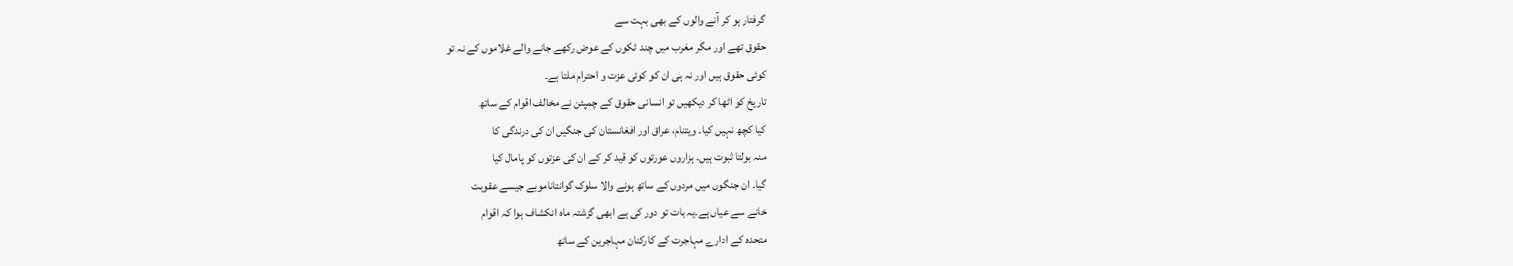گرفتار ہو کر آنے والوں کے بھی بہت سے
حقوق تھے اور مگر مغرب میں چند ٹکوں کے عوض رکھے جانے والے غلاموں کے نہ تو
کوئی حقوق ہیں اور نہ ہی ان کو کوئی عزت و احترام ملتا ہے۔
تاریخ کو اٹھا کر دیکھیں تو انسانی حقوق کے چمپئن نے مخالف اقوام کے ساتھ
کیا کچھ نہیں کیا۔ ویتنام، عراق اور افغانستان کی جنگیں ان کی درندگی کا
منہ بولتا ثبوت ہیں۔ ہزاروں عورتوں کو قید کر کے ان کی عزتوں کو پامال کیا
گیا۔ ان جنگوں میں مردوں کے ساتھ ہونے والا سلوک گوانتاناموبے جیسے عقوبت
خانے سے عیاں ہے۔یہ بات تو دور کی ہے ابھی گزشتہ ماہ انکشاف ہوا کہ اقوام
متحدہ کے ادارے مہاجرت کے کارکنان مہاجرین کے ساتھ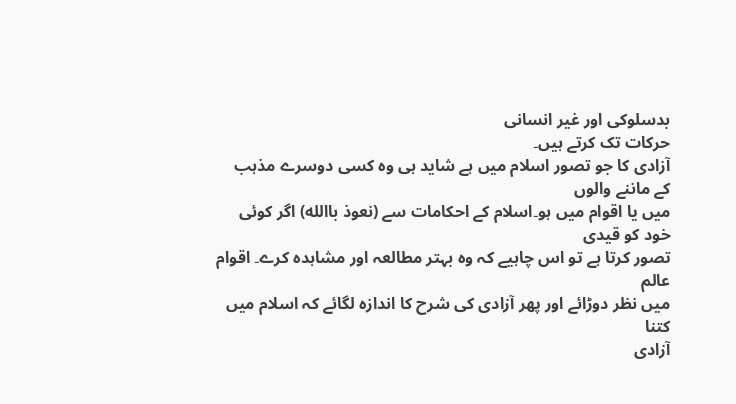بدسلوکی اور غیر انسانی
حرکات تک کرتے ہیں۔
آزادی کا جو تصور اسلام میں ہے شاید ہی وہ کسی دوسرے مذہب کے ماننے والوں
میں یا اقوام میں ہو۔اسلام کے احکامات سے (نعوذ باالله) اگر کوئی خود کو قیدی
تصور کرتا ہے تو اس چاہیے کہ وہ بہتر مطالعہ اور مشاہدہ کرے۔ اقوام عالم
میں نظر دوڑائے اور پھر آزادی کی شرح کا اندازہ لگائے کہ اسلام میں کتنا
آزادی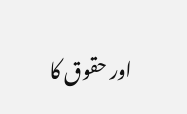اور حقوق کا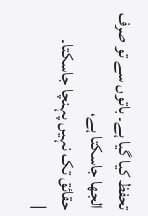تحفظ کیا گیا ہے۔ باتوں سے تو صرف الجھا جاسکتا ہے،
حقائق تک نہیں پہنچا جاسکتا۔
|